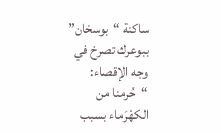ساكنة “بوسخان” ببوعرك تصرخ في وجه الإقصاء: “حُرمنا من الكهْرَماء بسبب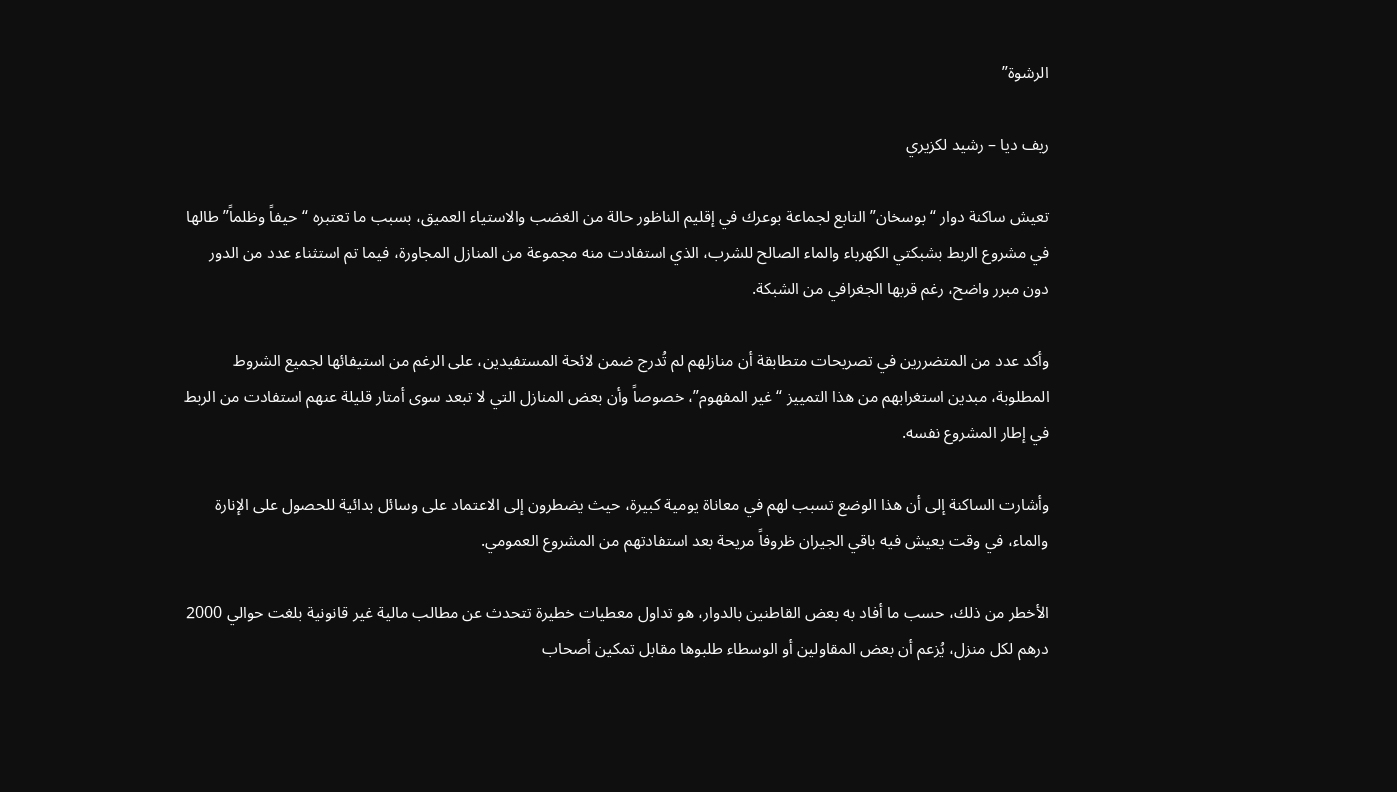الرشوة”

ريف ديا – رشيد لكزيري

تعيش ساكنة دوار “بوسخان” التابع لجماعة بوعرك في إقليم الناظور حالة من الغضب والاستياء العميق، بسبب ما تعتبره “حيفاً وظلماً” طالها في مشروع الربط بشبكتي الكهرباء والماء الصالح للشرب، الذي استفادت منه مجموعة من المنازل المجاورة، فيما تم استثناء عدد من الدور دون مبرر واضح، رغم قربها الجغرافي من الشبكة.

وأكد عدد من المتضررين في تصريحات متطابقة أن منازلهم لم تُدرج ضمن لائحة المستفيدين، على الرغم من استيفائها لجميع الشروط المطلوبة، مبدين استغرابهم من هذا التمييز “غير المفهوم”، خصوصاً وأن بعض المنازل التي لا تبعد سوى أمتار قليلة عنهم استفادت من الربط في إطار المشروع نفسه.

وأشارت الساكنة إلى أن هذا الوضع تسبب لهم في معاناة يومية كبيرة، حيث يضطرون إلى الاعتماد على وسائل بدائية للحصول على الإنارة والماء، في وقت يعيش فيه باقي الجيران ظروفاً مريحة بعد استفادتهم من المشروع العمومي.

الأخطر من ذلك، حسب ما أفاد به بعض القاطنين بالدوار، هو تداول معطيات خطيرة تتحدث عن مطالب مالية غير قانونية بلغت حوالي 2000 درهم لكل منزل، يُزعم أن بعض المقاولين أو الوسطاء طلبوها مقابل تمكين أصحاب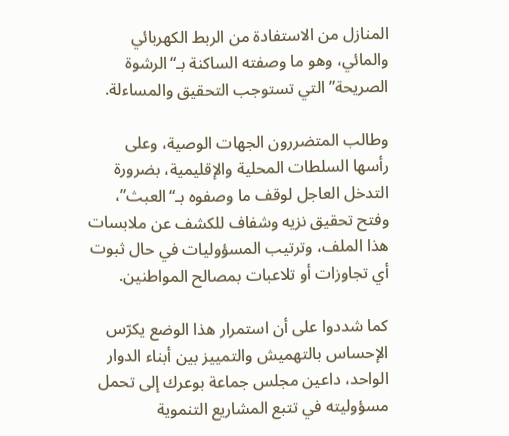المنازل من الاستفادة من الربط الكهربائي والمائي، وهو ما وصفته الساكنة بـ“الرشوة الصريحة” التي تستوجب التحقيق والمساءلة.

وطالب المتضررون الجهات الوصية، وعلى رأسها السلطات المحلية والإقليمية، بضرورة التدخل العاجل لوقف ما وصفوه بـ“العبث”، وفتح تحقيق نزيه وشفاف للكشف عن ملابسات هذا الملف، وترتيب المسؤوليات في حال ثبوت أي تجاوزات أو تلاعبات بمصالح المواطنين.

كما شددوا على أن استمرار هذا الوضع يكرّس الإحساس بالتهميش والتمييز بين أبناء الدوار الواحد، داعين مجلس جماعة بوعرك إلى تحمل مسؤوليته في تتبع المشاريع التنموية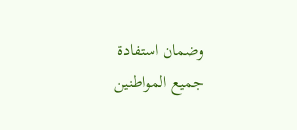وضمان استفادة جميع المواطنين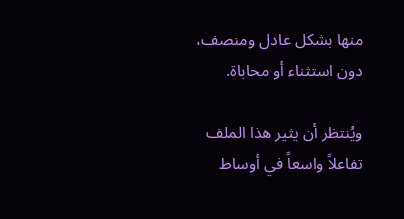منها بشكل عادل ومنصف، دون استثناء أو محاباة.

ويُنتظر أن يثير هذا الملف تفاعلاً واسعاً في أوساط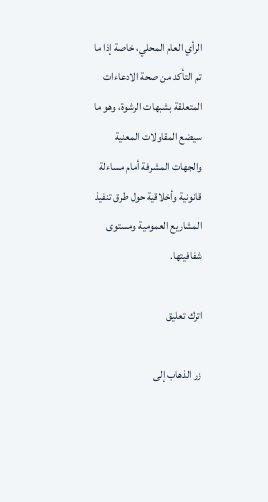الرأي العام المحلي، خاصة إذا ما تم التأكد من صحة الادعاءات المتعلقة بشبهات الرشوة، وهو ما سيضع المقاولات المعنية والجهات المشرفة أمام مساءلة قانونية وأخلاقية حول طرق تنفيذ المشاريع العمومية ومستوى شفافيتها.

اترك تعليق

زر الذهاب إلى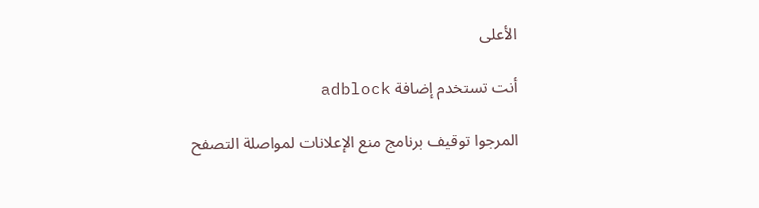الأعلى

أنت تستخدم إضافة adblock

المرجوا توقيف برنامج منع الإعلانات لمواصلة التصفح